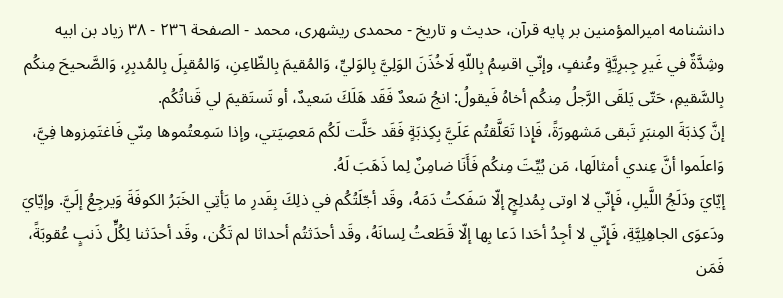دانشنامه اميرالمؤمنين بر پايه قرآن، حديث و تاريخ - محمدی ریشهری، محمد - الصفحة ٢٣٦ - ٣٨ زياد بن ابيه
وشِدَّةٌ في غَيرِ جِبرِيَّةٍ وعُنفٍ، وإنّي اقسِمُ بِاللّهِ لَاخُذَنَ الوَلِيَّ بِالوَليِّ، وَالمُقيمَ بِالظّاعِنِ، وَالمُقبِلَ بِالمُدبِرِ، وَالصَّحيحَ مِنكُم بِالسَّقيمِ، حَتّى يَلقَى الرَّجلُ مِنكُم أخاهُ فَيقولُ: انجُ سَعدٌ فَقَد هَلَكَ سَعيدٌ، أو تَستَقيمَ لي قَناتُكُم.
إنَّ كِذبَةَ المِنبَرِ تَبقى مَشهورَةً، فَإِذا تَعَلَّقتُم عَلَيَّ بِكِذبَةٍ فَقَد حَلَّت لَكُم مَعصِيَتي، وإذا سَمِعتُموها مِنّي فَاغتَمِزوها فِيَّ، وَاعلَموا أنَّ عِندي أمثالَها، مَن بُيِّتَ مِنكُم فَأَنَا ضامِنٌ لِما ذَهَبَ لَهُ.
إيّايَ ودَلَجُ اللَّيلِ، فَإِنّي لا اوتى بِمُدلِجٍ إلّا سَفَكتُ دَمَهُ، وقَد أجّلَتُكُم في ذلِكَ بِقَدرِ ما يَأتِي الخَبَرُ الكوفَةَ وَيرجِعُ إلَيَّ. وإيّايَ ودَعوَى الجاهِلِيَّةِ، فَإِنّي لا أجِدُ أحَدا دَعا بِها إلّا قَطَعتُ لِسانَهُ، وقَد أحدَثتُم أحداثا لم تَكُن، وقَد أحدَثنا لِكُلٍّ ذَنبٍ عُقوبَةً، فَمَن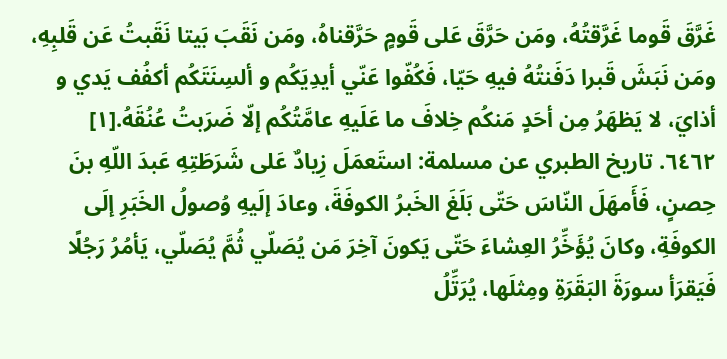غَرَّقَ قَوما غَرَّقتُهُ، ومَن حَرَّقَ عَلى قَومٍ حَرَّقناهُ، ومَن نَقَبَ بَيتا نَقَبتُ عَن قَلبِهِ، ومَن نَبَشَ قَبرا دَفَنتُهُ فيهِ حَيّا، فَكُفّوا عَنّي أيدِيَكُم و ألسِنَتَكُم أكفُف يَدي و أذايَ، لا يَظهَرُ مِن أحَدٍ مَنكُم خِلافَ ما عَلَيهِ عامَّتُكُم إلّا ضَرَبتُ عُنُقَهُ.[١]
٦٤٦٢. تاريخ الطبري عن مسلمة: استَعمَلَ زِيادٌ عَلى شَرَطَتِهِ عَبدَ اللّهِ بنَ حِصنٍ، فَأَمهَلَ النّاسَ حَتّى بَلَغَ الخَبرُ الكوفَةَ، وعادَ إلَيهِ وُصولُ الخَبَرِ إلَى الكوفَةِ، وكانَ يُؤَخِّرُ العِشاءَ حَتّى يَكونَ آخِرَ مَن يُصَلّي ثُمَّ يُصَلّي، يَأمُرُ رَجُلًا فَيَقرَأ سورَةَ البَقَرَةِ ومِثلَها، يُرَتِّلُ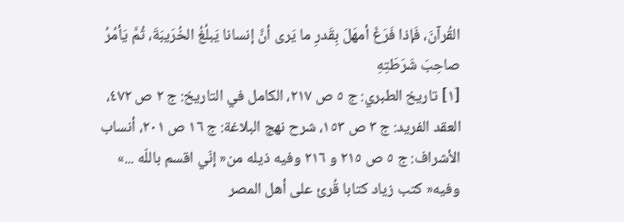القُرآنَ، فَإذا فَرَغَ أمهَلَ بِقَدرِ ما يَرى أنَّ إنسانا يَبلُغُ الخُرَيبَةَ، ثُمَّ يَأمُرُ صاحِبَ شَرَطَتِهِ
[١] تاريخ الطبري: ج ٥ ص ٢١٧، الكامل في التاريخ: ج ٢ ص ٤٧٢، العقد الفريد: ج ٣ ص ١٥٣، شرح نهج البلاغة: ج ١٦ ص ٢٠١، أنساب الأشراف: ج ٥ ص ٢١٥ و ٢١٦ وفيه ذيله من« إنّي اقسم باللّه ...» وفيه« كتب زياد كتابا قُرئ على أهل المصر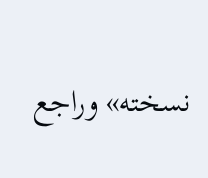نسخته» وراجع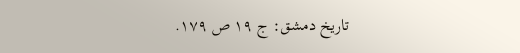تاريخ دمشق: ج ١٩ ص ١٧٩.